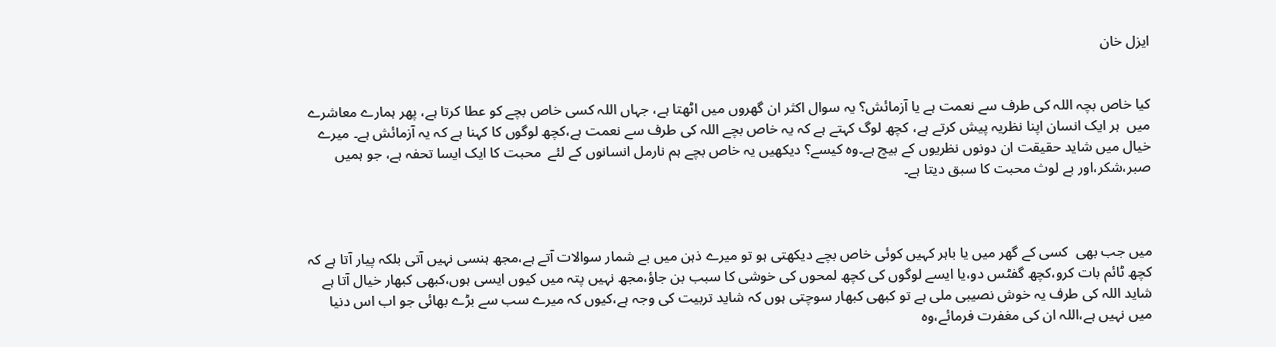ایزل خان


کیا خاص بچہ اللہ کی طرف سے نعمت ہے یا آزمائش؟ یہ سوال اکثر ان گھروں میں اٹھتا ہے، جہاں اللہ کسی خاص بچے کو عطا کرتا ہے، پھر ہمارے معاشرے میں  ہر ایک انسان اپنا نظریہ پیش کرتے ہے، کچھ لوگ کہتے ہے کہ یہ خاص بچے اللہ کی طرف سے نعمت ہے،کچھ لوگوں کا کہنا ہے کہ یہ آزمائش ہے۔ میرے خیال میں شاید حقیقت ان دونوں نظریوں کے بیچ ہے۔وہ کیسے؟ دیکھیں یہ خاص بچے ہم نارمل انسانوں کے لئے  محبت کا ایک ایسا تحفہ ہے، جو ہمیں صبر،شکر،اور بے لوث محبت کا سبق دیتا ہے۔



میں جب بھی  کسی کے گھر میں یا باہر کہیں کوئی خاص بچے دیکھتی ہو تو میرے ذہن میں بے شمار سوالات آتے ہے،مجھ ہنسی نہیں آتی بلکہ پیار آتا ہے کہ کچھ ٹائم بات کرو،کچھ گفٹس دو،یا ایسے لوگوں کی کچھ لمحوں کی خوشی کا سبب بن جاؤ،مجھ نہیں پتہ میں کیوں ایسی ہوں،کبھی کبھار خیال آتا ہے شاید اللہ کی طرف یہ خوش نصیبی ملی ہے تو کبھی کبھار سوچتی ہوں کہ شاید تربیت کی وجہ ہے،کیوں کہ میرے سب سے بڑے بھائی جو اب اس دنیا میں نہیں ہے،اللہ ان کی مغفرت فرمائے،وہ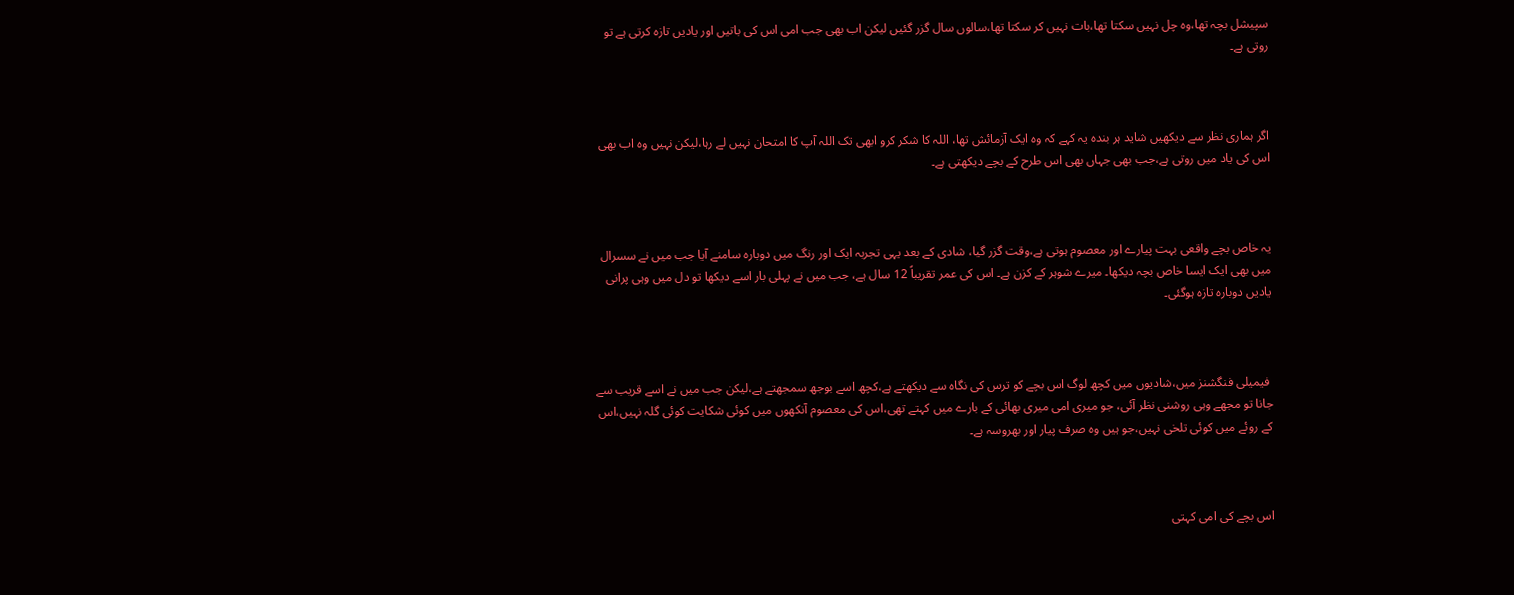سپیشل بچہ تھا،وہ چل نہیں سکتا تھا،بات نہیں کر سکتا تھا،سالوں سال گزر گئیں لیکن اب بھی جب امی اس کی باتیں اور یادیں تازہ کرتی ہے تو روتی ہے۔



اگر ہماری نظر سے دیکھیں شاید ہر بندہ یہ کہے کہ وہ ایک آزمائش تھا، اللہ کا شکر کرو ابھی تک اللہ آپ کا امتحان نہیں لے رہا،لیکن نہیں وہ اب بھی اس کی یاد میں روتی ہے،جب بھی جہاں بھی اس طرح کے بچے دیکھتی ہے۔



یہ خاص بچے واقعی بہت پیارے اور معصوم ہوتی ہے،وقت گزر گیا، شادی کے بعد یہی تجربہ ایک اور رنگ میں دوبارہ سامنے آیا جب میں نے سسرال میں بھی ایک ایسا خاص بچہ دیکھا۔ میرے شوہر کے کزن ہے۔ اس کی عمر تقریباً 12 سال ہے، جب میں نے پہلی بار اسے دیکھا تو دل میں وہی پرانی یادیں دوبارہ تازہ ہوگئی۔



 فیمیلی فنگشنز میں،شادیوں میں کچھ لوگ اس بچے کو ترس کی نگاہ سے دیکھتے ہے،کچھ اسے بوجھ سمجھتے ہے،لیکن جب میں نے اسے قریب سے جانا تو مجھے وہی روشنی نظر آئی، جو میری امی میری بھائی کے بارے میں کہتے تھی،اس کی معصوم آنکھوں میں کوئی شکایت کوئی گلہ نہیں،اس کے روئے میں کوئی تلخی نہیں،جو ہیں وہ صرف پیار اور بھروسہ ہے۔



اس بچے کی امی کہتی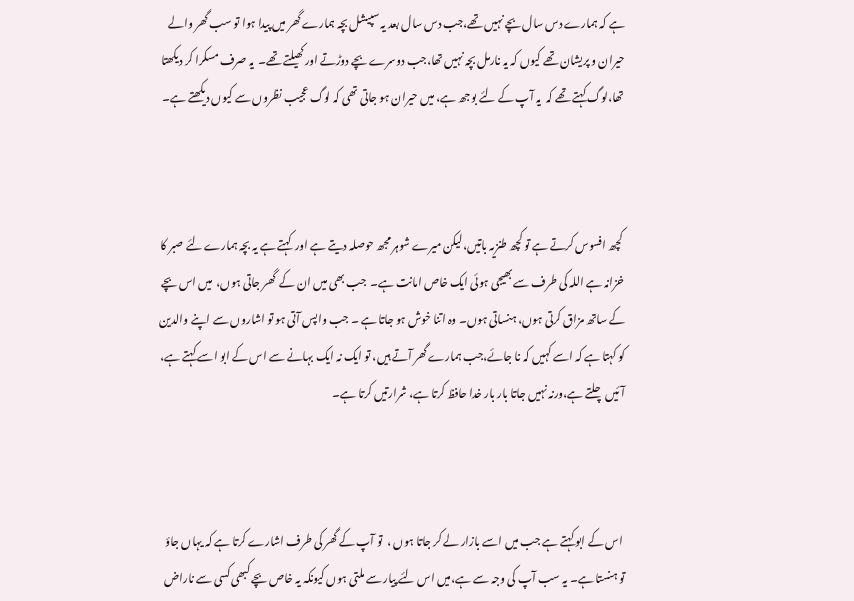ہے کہ ہمارے دس سال بچے نہیں تھے،جب دس سال بعد یہ سپیشل بچہ ہمارے گھر میں پیدا ہوا تو سب گھر والے حیران و پریشان تھے کیوں کہ یہ نارمل بچہ نہیں تھا،جب دوسرے بچے دوڑتے اور کھیلتے تھے۔  یہ صرف مسکرا کر دیکھتا تھا،لوگ کہتے تھے کہ  یہ آپ کے لئے بوجھ ہے، میں حیران ہو جاتی تھی کہ لوگ عجیب نظروں سے کیوں دیکھتے ہے۔



 کچھ افسوس کرتے ہے تو کچھ طنزیہ باتیں،لیکن میرے شوہر مجھ حوصلہ دیتے ہے اور  کہتے ہے یہ بچہ ہمارے لئے صبر کا خزانہ ہے اللہ کی طرف سے بھیجی ہوئی ایک خاص امانت ہے۔  جب بھی میں ان کے  گھر جاتی ہوں،  میں اس بچے کے ساتھ مزاق کرتی ہوں، ہنساتی ہوں۔ وہ اتنا خوش ہو جاتا ہے ۔ جب واپس آتی ہو تو اشاروں سے اپنے والدین کو کہتا ہے کہ اسے کہیں کہ نا جائے،جب ہمارے گھر آتے ہیں، تو ایک نہ ایک بہانے سے اس کے ابو اسے کہتے ہے، آئیں چلتے ہے،ورنہ نہیں جاتا بار بار خدا حافظ کرتا ہے، شرارتیں کرتا ہے۔



 اس کے ابو کہتے ہے جب میں اسے بازار لے کر جاتا ہوں ،  تو آپ کے گھر کی طرف اشارے کرتا ہے کہ یہاں جاؤ تو ہنستا ہے۔ یہ سب آپ کی وجہ سے ہے،میں اس لئے پیار سے ملتی ہوں کیونکہ یہ خاص بچے کبھی کسی سے ناراض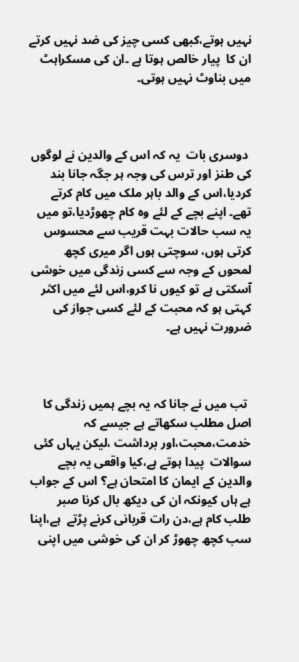نہیں ہوتے،کبھی کسی چیز کی ضد نہیں کرتے ان کا  پیار خالص ہوتا ہے ۔ان کی مسکراہٹ میں بناوٹ نہیں ہوتی۔



 دوسری بات  یہ کہ اس کے والدین نے لوگوں کی طنز اور ترس کی وجہ ہر جگہ جانا بند کردیا،اس کے والد باہر ملک میں کام کرتے تھے۔ اپنے بچے کے لئے وہ کام چھوڑدیا،تو میں یہ سب حالات بہت قریب سے محسوس کرتی ہوں، سوچتی ہوں اگر میری کچھ لمحوں کے وجہ سے کسی زندگی میں خوشی آسکتی ہے تو کیوں نا کرو،اس لئے میں اکثر کہتی ہو کہ محبت کے لئے کسی جواز کی ضرورت نہیں ہے۔



 تب میں نے جانا کہ یہ بچے ہمیں زندگی کا اصل مطلب سکھاتے ہے جیسے کہ خدمت،محبت،اور برداشت ،لیکن یہاں کئی سوالات  پیدا ہوتے ہے،کیا واقعی یہ بچے والدین کے ایمان کا امتحان ہے؟ اس کے جواب ہے ہاں کیونکہ ان کی دیکھ بال کرنا صبر  طلب کام ہے،دن رات قربانی کرنے پڑتے  ہے،اپنا سب کچھ چھوڑ کر ان کی خوشی میں اپنی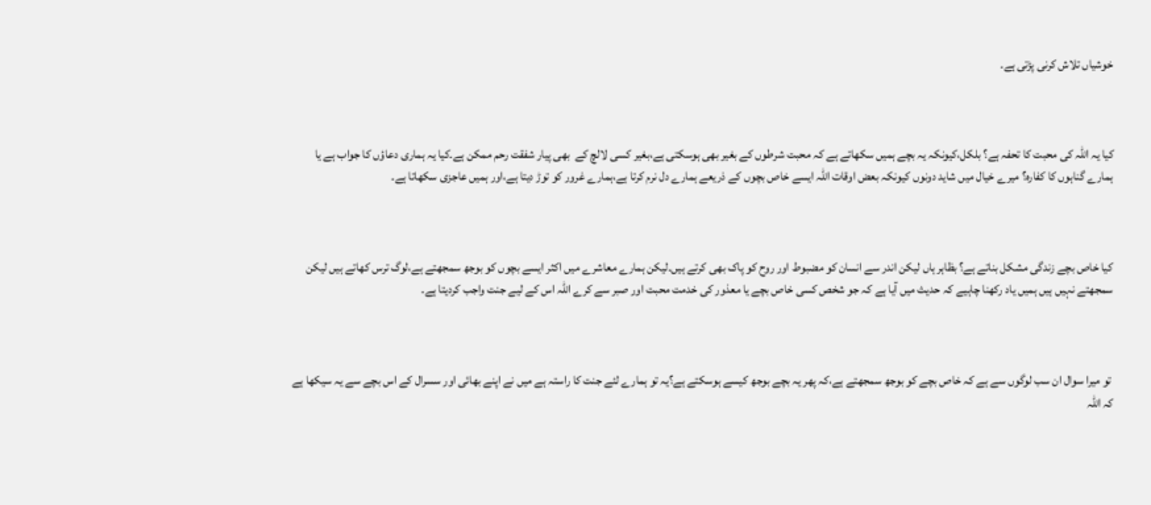خوشیاں تلاش کرنی پڑتی ہے۔



کیا یہ اللہ کی محبت کا تحفہ ہے؟ بلکل،کیونکہ یہ بچے ہمیں سکھاتے ہے کہ محبت شرطوں کے بغیر بھی ہوسکتی ہے،بغیر کسی لالچ کے  بھی پیار شفقت رحم ممکن ہے۔کیا یہ ہماری دعاؤں کا جواب ہے یا ہمارے گناہوں کا کفارہ؟ میرے خیال میں شاید دونوں کیونکہ بعض اوقات اللہ ایسے خاص بچوں کے ذریعے ہمارے دل نرم کرتا ہے،ہمارے غرور کو توڑ دیتا ہے،اور ہمیں عاجزی سکھاتا ہے۔



کیا خاص بچے زندگی مشکل بناتے ہے؟ بظاہر ہاں لیکن اندر سے انسان کو مضبوط اور روح کو پاک بھی کرتے ہیں۔لیکن ہمارے معاشرے میں اکثر ایسے بچوں کو بوجھ سمجھتے ہے،لوگ ترس کھاتے ہیں لیکن سمجھتے نہیں ہیں ہمیں یاد رکھنا چاہیے کہ حدیث میں آیا ہے کہ جو شخص کسی خاص بچے یا معذور کی خدمت محبت اور صبر سے کرے اللہ اس کے لیے جنت واجب کردیتا ہے۔



 تو میرا سوال ان سب لوگوں سے ہے کہ خاص بچے کو بوجھ سمجھتے ہے،کہ پھر یہ بچے بوجھ کیسے ہوسکتے ہے؟یہ تو ہمارے لئے جنت کا راستہ ہے میں نے اپنے بھائی اور سسرال کے اس بچے سے یہ سیکھا ہے کہ اللہ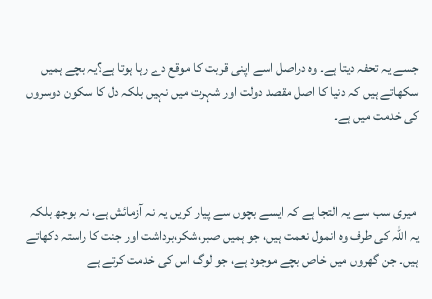جسے یہ تحفہ دیتا ہے۔ وہ دراصل اسے اپنی قربت کا موقع دے رہا ہوتا ہے؟یہ بچے ہمیں سکھاتے ہیں کہ دنیا کا اصل مقصد دولت اور شہرت میں نہیں بلکہ دل کا سکون دوسروں کی خدمت میں ہے۔



 میری سب سے یہ التجا ہے کہ ایسے بچوں سے پیار کریں یہ نہ آزمائش ہے، نہ بوجھ بلکہ یہ اللہ کی طرف وہ انمول نعمت ہیں، جو ہمیں صبر،شکر،برداشت اور جنت کا راستہ دکھاتے ہیں۔ جن گھروں میں خاص بچے موجود ہے، جو لوگ اس کی خدمت کرتے ہے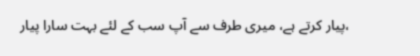،پیار کرتے ہے، میری طرف سے آپ سب کے لئے بہت سارا پیار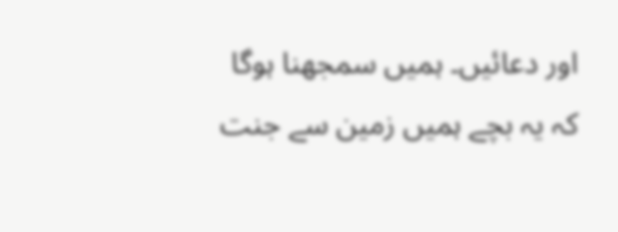اور دعائیں۔ ہمیں سمجھنا ہوگا کہ یہ بچے ہمیں زمین سے جنت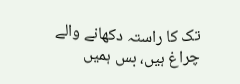تک کا راستہ دکھانے والے چراغ ہیں، بس ہمیں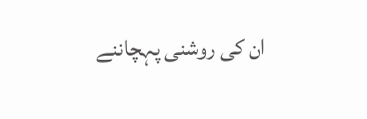ان کی روشنی پہچاننے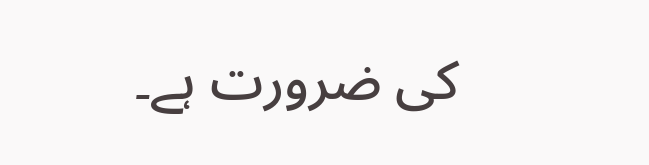کی ضرورت ہے۔